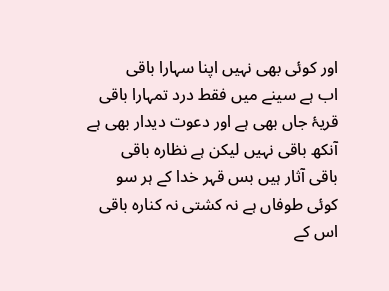اور کوئی بھی نہیں اپنا سہارا باقی
اب ہے سینے میں فقط درد تمہارا باقی
قریۂ جاں بھی ہے اور دعوت دیدار بھی ہے
آنکھ باقی نہیں لیکن ہے نظارہ باقی
باقی آثار ہیں بس قہر خدا کے ہر سو
کوئی طوفاں ہے نہ کشتی نہ کنارہ باقی
اس کے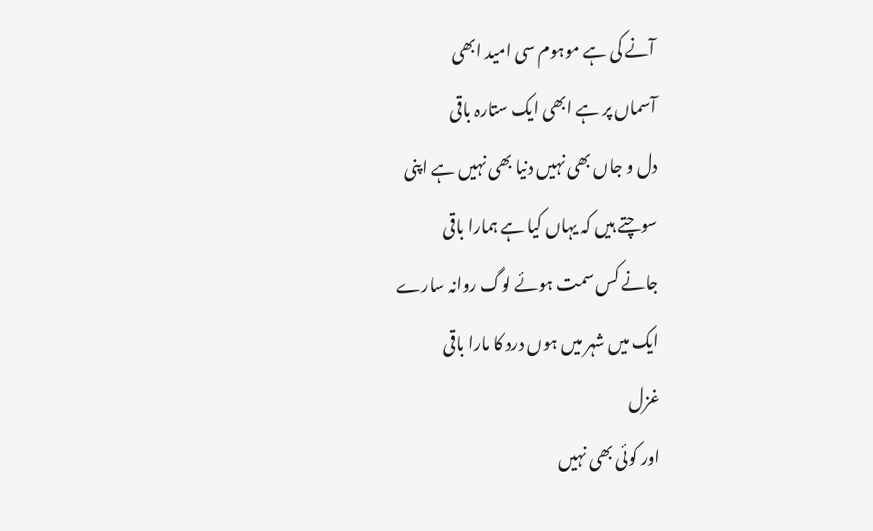آنے کی ہے موہوم سی امید ابھی
آسماں پر ہے ابھی ایک ستارہ باقی
دل و جاں بھی نہیں دنیا بھی نہیں ہے اپنی
سوچتے ہیں کہ یہاں کیا ہے ہمارا باقی
جانے کس سمت ہوئے لوگ روانہ سارے
ایک میں شہر میں ہوں درد کا مارا باقی
غزل
اور کوئی بھی نہیں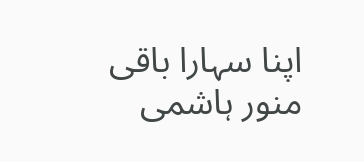اپنا سہارا باقی
منور ہاشمی